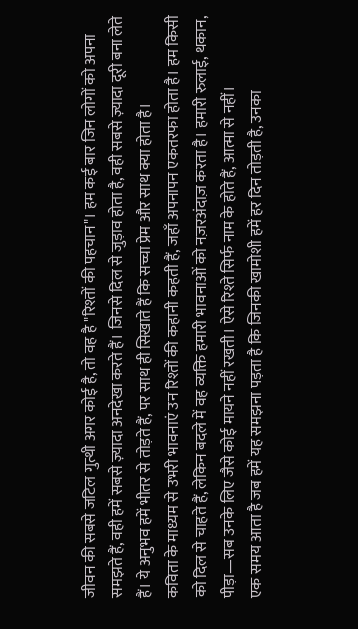जीवन की सबसे जटिल गुत्थी अगर कोई है, तो वह है "रिश्तों की पहचान"। हम कई बार जिन लोगों को अपना समझते हैं, वही हमें सबसे ज़्यादा अनदेखा करते हैं। जिनसे दिल से जुड़ाव होता है, वही सबसे ज़्यादा दूरी बना लेते हैं। ये अनुभव हमें भीतर से तोड़ते हैं, पर साथ ही सिखाते हैं कि सच्चा प्रेम और साथ क्या होता है।
कविता के माध्यम से उभरी भावनाएं उन रिश्तों की कहानी कहती हैं, जहाँ अपनापन एकतरफा होता है। हम किसी को दिल से चाहते हैं, लेकिन बदले में वह व्यक्ति हमारी भावनाओं को नज़रअंदाज़ करता है। हमारी रुलाई, थकान, पीड़ा—सब उनके लिए जैसे कोई मायने नहीं रखती। ऐसे रिश्ते सिर्फ नाम के होते हैं, आत्मा से नहीं।
एक समय आता है जब हमें यह समझना पड़ता है कि जिनकी खामोशी हमें हर दिन तोड़ती है, उनका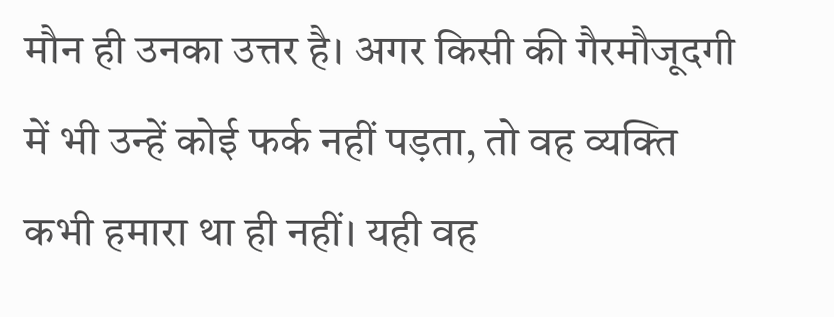मौन ही उनका उत्तर है। अगर किसी की गैरमौजूदगी में भी उन्हें कोई फर्क नहीं पड़ता, तो वह व्यक्ति कभी हमारा था ही नहीं। यही वह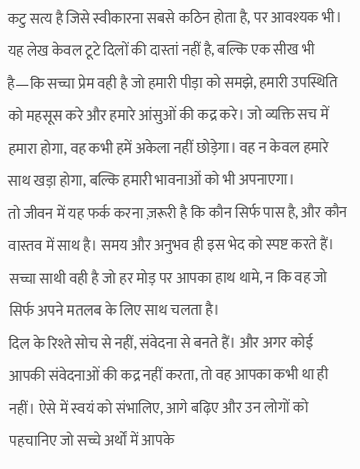कटु सत्य है जिसे स्वीकारना सबसे कठिन होता है, पर आवश्यक भी।
यह लेख केवल टूटे दिलों की दास्तां नहीं है, बल्कि एक सीख भी है—कि सच्चा प्रेम वही है जो हमारी पीड़ा को समझे, हमारी उपस्थिति को महसूस करे और हमारे आंसुओं की कद्र करे। जो व्यक्ति सच में हमारा होगा, वह कभी हमें अकेला नहीं छोड़ेगा। वह न केवल हमारे साथ खड़ा होगा, बल्कि हमारी भावनाओं को भी अपनाएगा।
तो जीवन में यह फर्क करना ज़रूरी है कि कौन सिर्फ पास है, और कौन वास्तव में साथ है। समय और अनुभव ही इस भेद को स्पष्ट करते हैं। सच्चा साथी वही है जो हर मोड़ पर आपका हाथ थामे, न कि वह जो सिर्फ अपने मतलब के लिए साथ चलता है।
दिल के रिश्ते सोच से नहीं, संवेदना से बनते हैं। और अगर कोई आपकी संवेदनाओं की कद्र नहीं करता, तो वह आपका कभी था ही नहीं। ऐसे में स्वयं को संभालिए, आगे बढ़िए और उन लोगों को पहचानिए जो सच्चे अर्थों में आपके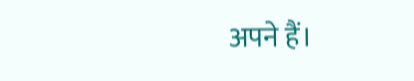अपने हैं।